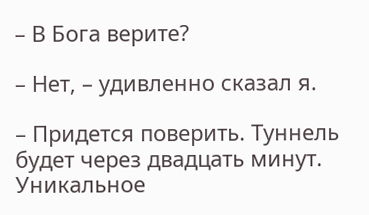– В Бога верите?

– Нет, – удивленно сказал я.

– Придется поверить. Туннель будет через двадцать минут. Уникальное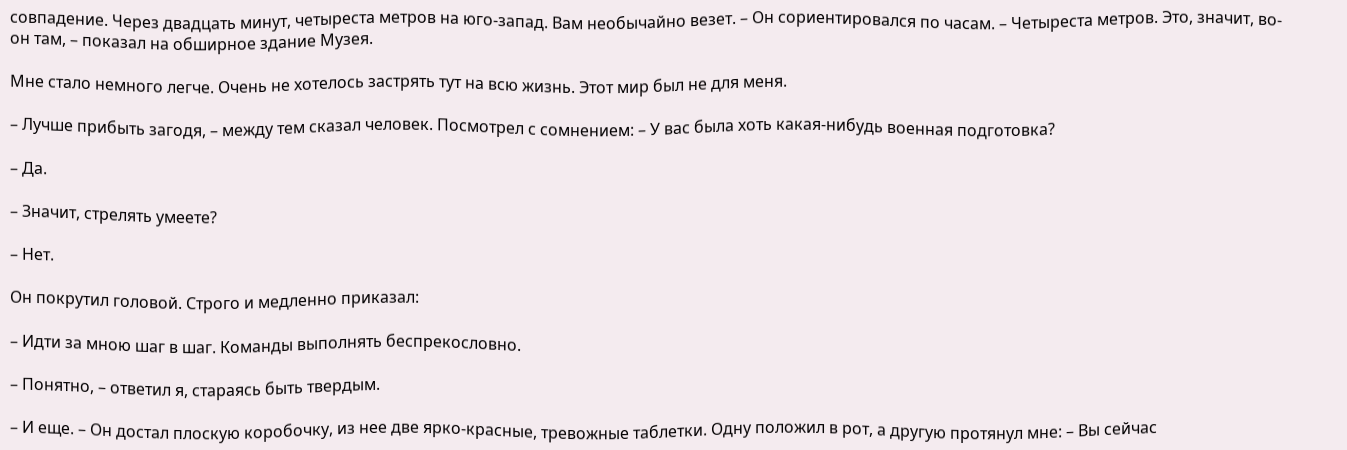совпадение. Через двадцать минут, четыреста метров на юго-запад. Вам необычайно везет. – Он сориентировался по часам. – Четыреста метров. Это, значит, во-он там, – показал на обширное здание Музея.

Мне стало немного легче. Очень не хотелось застрять тут на всю жизнь. Этот мир был не для меня.

– Лучше прибыть загодя, – между тем сказал человек. Посмотрел с сомнением: – У вас была хоть какая-нибудь военная подготовка?

– Да.

– Значит, стрелять умеете?

– Нет.

Он покрутил головой. Строго и медленно приказал:

– Идти за мною шаг в шаг. Команды выполнять беспрекословно.

– Понятно, – ответил я, стараясь быть твердым.

– И еще. – Он достал плоскую коробочку, из нее две ярко-красные, тревожные таблетки. Одну положил в рот, а другую протянул мне: – Вы сейчас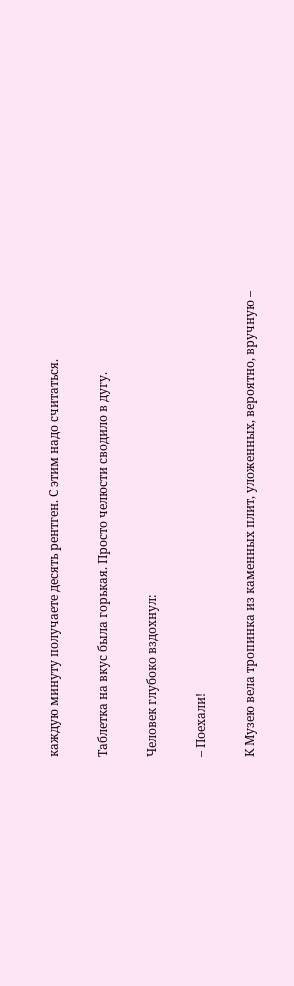каждую минуту получаете десять рентген. С этим надо считаться.

Таблетка на вкус была горькая. Просто челюсти сводило в дугу.

Человек глубоко вздохнул:

– Поехали!

К Музею вела тропинка из каменных плит, уложенных, вероятно, вручную –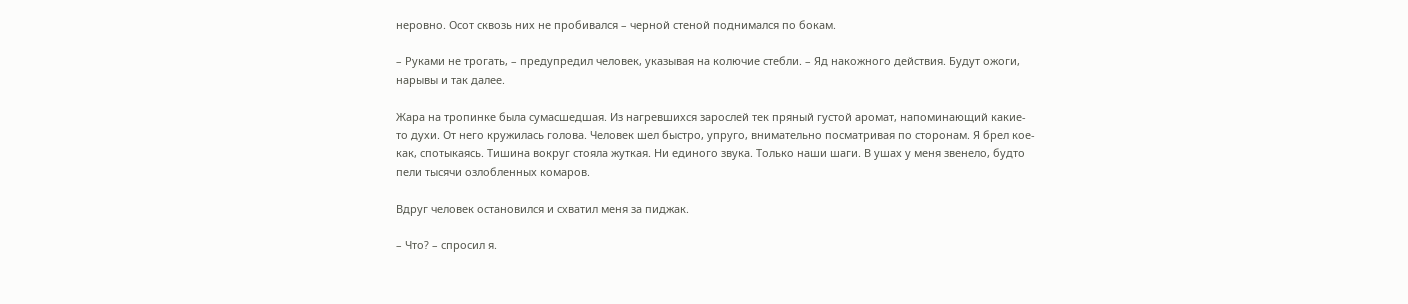неровно. Осот сквозь них не пробивался – черной стеной поднимался по бокам.

– Руками не трогать, – предупредил человек, указывая на колючие стебли. – Яд накожного действия. Будут ожоги, нарывы и так далее.

Жара на тропинке была сумасшедшая. Из нагревшихся зарослей тек пряный густой аромат, напоминающий какие-то духи. От него кружилась голова. Человек шел быстро, упруго, внимательно посматривая по сторонам. Я брел кое-как, спотыкаясь. Тишина вокруг стояла жуткая. Ни единого звука. Только наши шаги. В ушах у меня звенело, будто пели тысячи озлобленных комаров.

Вдруг человек остановился и схватил меня за пиджак.

– Что? – спросил я.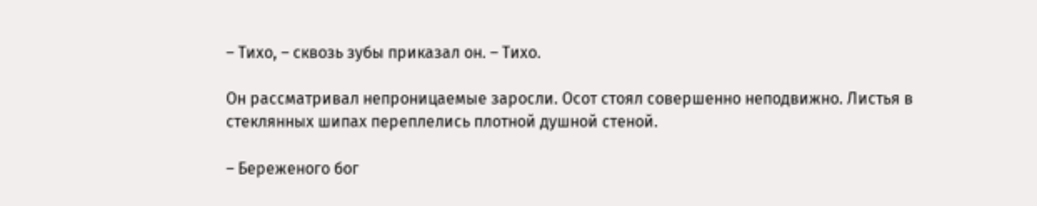– Тихо, – сквозь зубы приказал он. – Тихо.

Он рассматривал непроницаемые заросли. Осот стоял совершенно неподвижно. Листья в стеклянных шипах переплелись плотной душной стеной.

– Береженого бог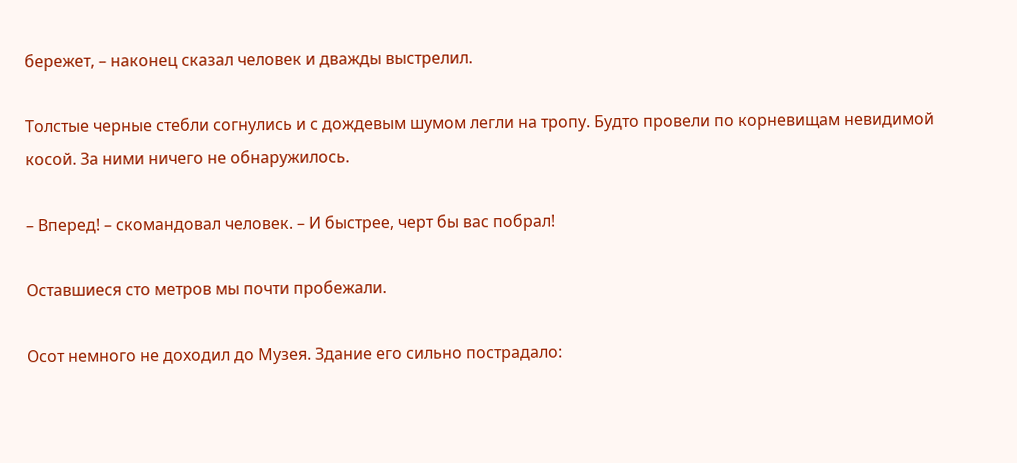бережет, – наконец сказал человек и дважды выстрелил.

Толстые черные стебли согнулись и с дождевым шумом легли на тропу. Будто провели по корневищам невидимой косой. За ними ничего не обнаружилось.

– Вперед! – скомандовал человек. – И быстрее, черт бы вас побрал!

Оставшиеся сто метров мы почти пробежали.

Осот немного не доходил до Музея. Здание его сильно пострадало: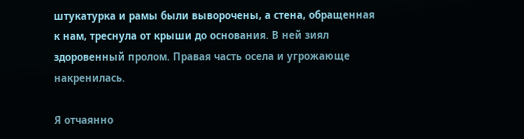штукатурка и рамы были выворочены, а стена, обращенная к нам, треснула от крыши до основания. В ней зиял здоровенный пролом. Правая часть осела и угрожающе накренилась.

Я отчаянно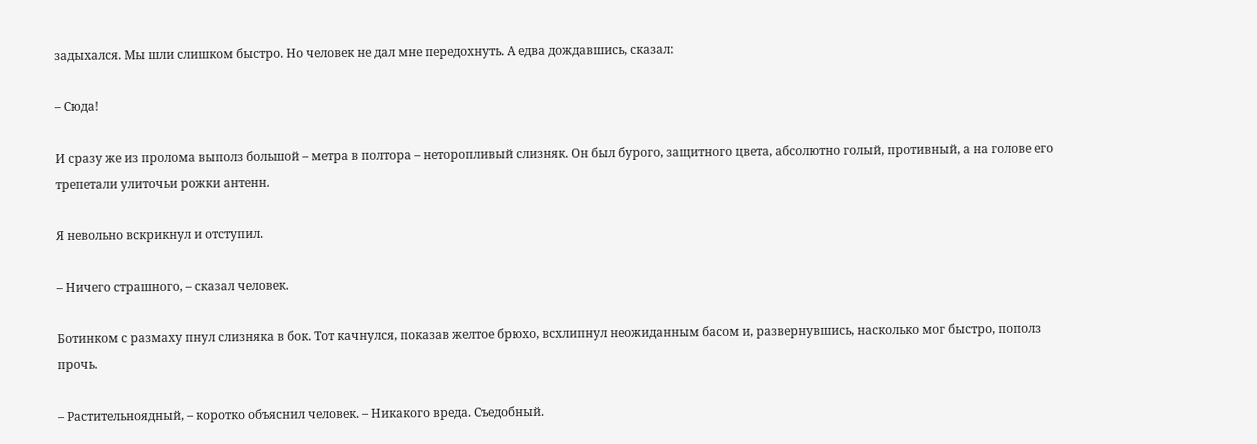задыхался. Мы шли слишком быстро. Но человек не дал мне передохнуть. А едва дождавшись, сказал:

– Сюда!

И сразу же из пролома выполз большой – метра в полтора – неторопливый слизняк. Он был бурого, защитного цвета, абсолютно голый, противный, а на голове его трепетали улиточьи рожки антенн.

Я невольно вскрикнул и отступил.

– Ничего страшного, – сказал человек.

Ботинком с размаху пнул слизняка в бок. Тот качнулся, показав желтое брюхо, всхлипнул неожиданным басом и, развернувшись, насколько мог быстро, пополз прочь.

– Растительноядный, – коротко объяснил человек. – Никакого вреда. Съедобный.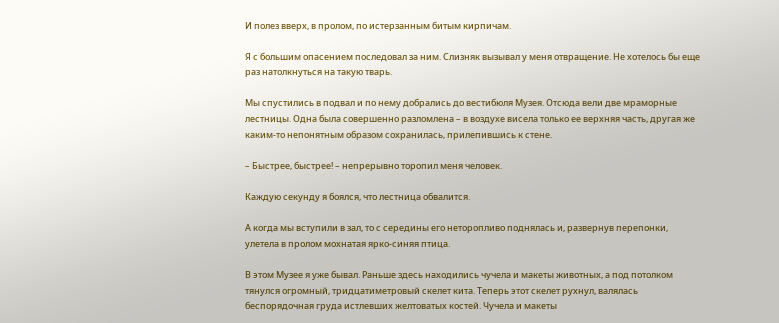И полез вверх, в пролом, по истерзанным битым кирпичам.

Я с большим опасением последовал за ним. Слизняк вызывал у меня отвращение. Не хотелось бы еще раз натолкнуться на такую тварь.

Мы спустились в подвал и по нему добрались до вестибюля Музея. Отсюда вели две мраморные лестницы. Одна была совершенно разломлена – в воздухе висела только ее верхняя часть, другая же каким-то непонятным образом сохранилась, прилепившись к стене.

– Быстрее, быстрее! – непрерывно торопил меня человек.

Каждую секунду я боялся, что лестница обвалится.

А когда мы вступили в зал, то с середины его неторопливо поднялась и, развернув перепонки, улетела в пролом мохнатая ярко-синяя птица.

В этом Музее я уже бывал. Раньше здесь находились чучела и макеты животных, а под потолком тянулся огромный, тридцатиметровый скелет кита. Теперь этот скелет рухнул, валялась беспорядочная груда истлевших желтоватых костей. Чучела и макеты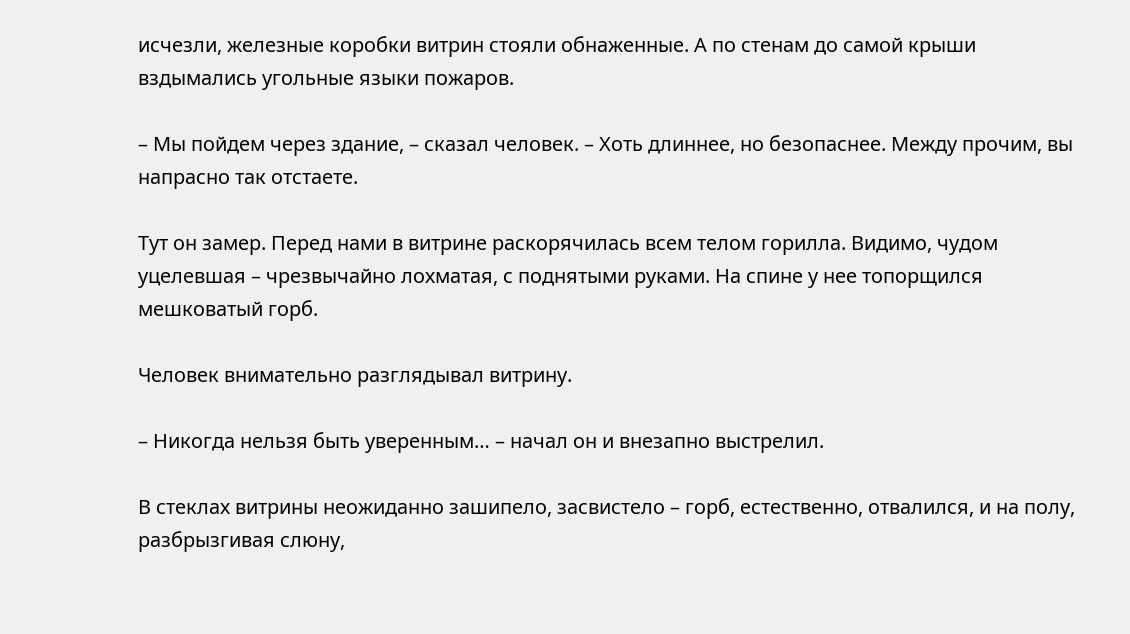исчезли, железные коробки витрин стояли обнаженные. А по стенам до самой крыши вздымались угольные языки пожаров.

– Мы пойдем через здание, – сказал человек. – Хоть длиннее, но безопаснее. Между прочим, вы напрасно так отстаете.

Тут он замер. Перед нами в витрине раскорячилась всем телом горилла. Видимо, чудом уцелевшая – чрезвычайно лохматая, с поднятыми руками. На спине у нее топорщился мешковатый горб.

Человек внимательно разглядывал витрину.

– Никогда нельзя быть уверенным… – начал он и внезапно выстрелил.

В стеклах витрины неожиданно зашипело, засвистело – горб, естественно, отвалился, и на полу, разбрызгивая слюну,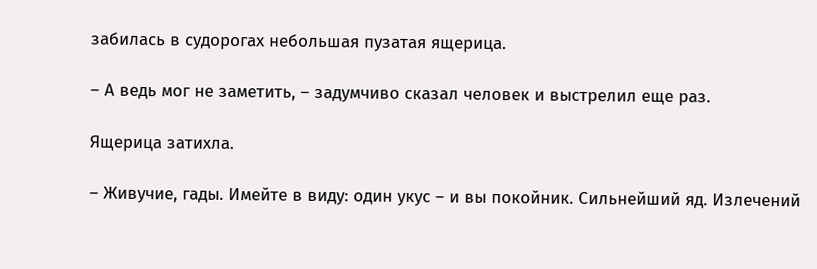забилась в судорогах небольшая пузатая ящерица.

– А ведь мог не заметить, – задумчиво сказал человек и выстрелил еще раз.

Ящерица затихла.

– Живучие, гады. Имейте в виду: один укус – и вы покойник. Сильнейший яд. Излечений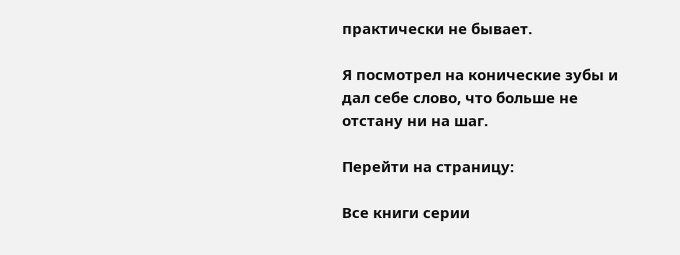практически не бывает.

Я посмотрел на конические зубы и дал себе слово, что больше не отстану ни на шаг.

Перейти на страницу:

Все книги серии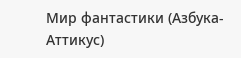Мир фантастики (Азбука-Аттикус)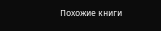Похожие книги